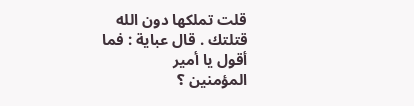قلت تملكها دون الله قتلتك . قال عباية : فما أقول يا أمير
المؤمنين ؟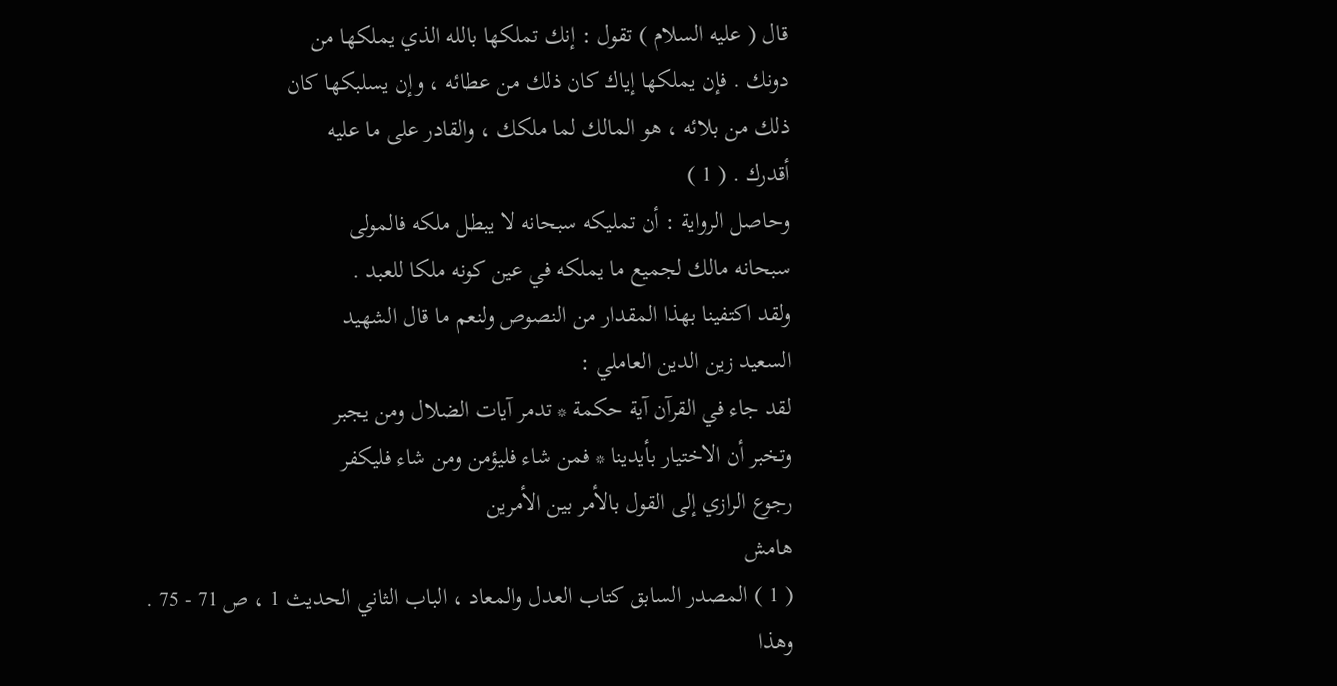قال ( عليه السلام ) تقول : إنك تملكها بالله الذي يملكها من
دونك . فإن يملكها إياك كان ذلك من عطائه ، وإن يسلبكها كان
ذلك من بلائه ، هو المالك لما ملكك ، والقادر على ما عليه
أقدرك . ( 1 )
وحاصل الرواية : أن تمليكه سبحانه لا يبطل ملكه فالمولى
سبحانه مالك لجميع ما يملكه في عين كونه ملكا للعبد .
ولقد اكتفينا بهذا المقدار من النصوص ولنعم ما قال الشهيد
السعيد زين الدين العاملي :
لقد جاء في القرآن آية حكمة * تدمر آيات الضلال ومن يجبر
وتخبر أن الاختيار بأيدينا * فمن شاء فليؤمن ومن شاء فليكفر
رجوع الرازي إلى القول بالأمر بين الأمرين
هامش
( 1 ) المصدر السابق كتاب العدل والمعاد ، الباب الثاني الحديث 1 ، ص 71 - 75 .
وهذا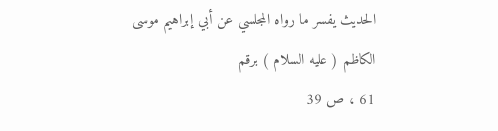الحديث يفسر ما رواه المجلسي عن أبي إبراهيم موسى الكاظم ( عليه السلام ) برقم
61 ، ص 39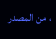، من المصدر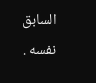السابق نفسه .